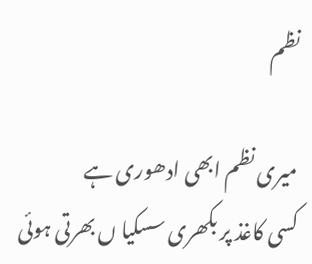نظم

میری نظم ابھی ادھوری ہے
کسی کاغذ پر بکھری سسکیا ں بھرتی ہوئی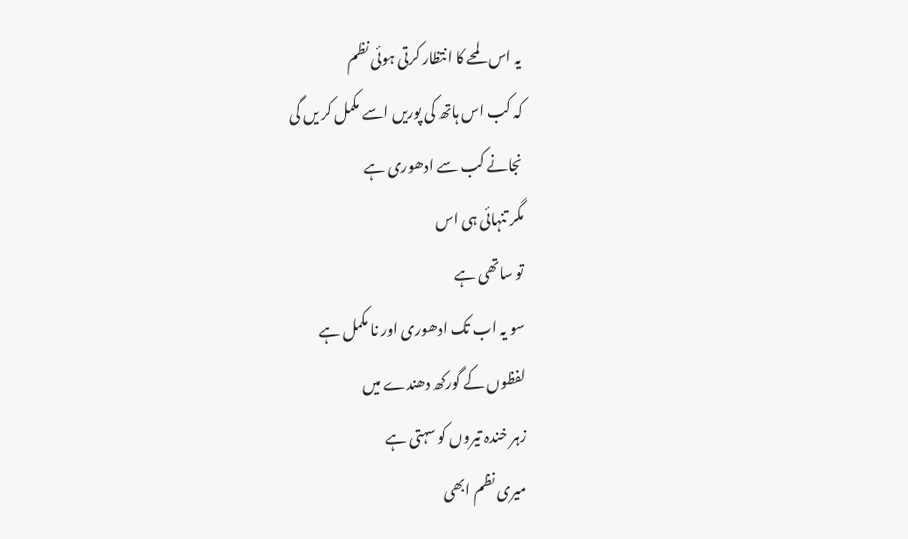یہ اس لمحے کا انتظار کرتی ہوئی نظم
کہ کب اس ہاتھ کی پوریں اسے مکمل کر یں گی
نجانے کب سے ادھوری ہے
مگر تنہائی ہی اس
تو ساتھی ہے
سو یہ اب تک ادھوری اور نا مکمل ہے
لفظوں کے گورکھ دھندے میں
زہر خندہ تیروں کو سہتی ہے
میری نظم ابھی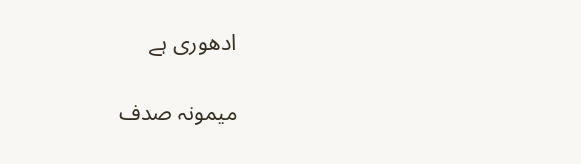ادھوری ہے

میمونہ صدف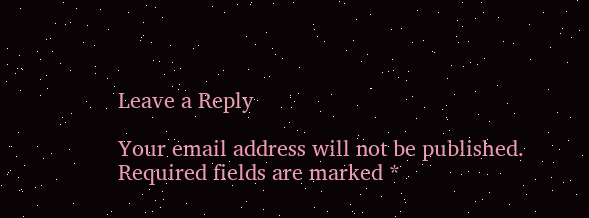Leave a Reply

Your email address will not be published. Required fields are marked *